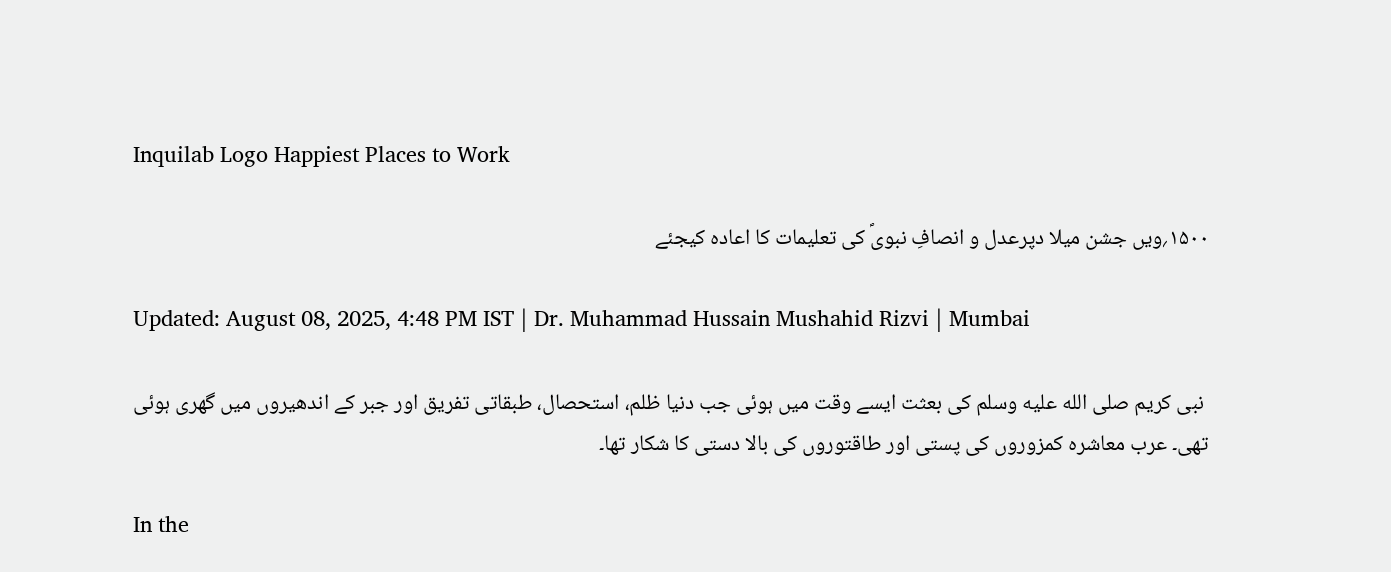Inquilab Logo Happiest Places to Work

۱۵۰۰؍ویں جشن میلا دپرعدل و انصافِ نبویؐ کی تعلیمات کا اعادہ کیجئے

Updated: August 08, 2025, 4:48 PM IST | Dr. Muhammad Hussain Mushahid Rizvi | Mumbai

 نبی کریم صلى الله عليه وسلم کی بعثت ایسے وقت میں ہوئی جب دنیا ظلم، استحصال، طبقاتی تفریق اور جبر کے اندھیروں میں گھری ہوئی تھی۔ عرب معاشرہ کمزوروں کی پستی اور طاقتوروں کی بالا دستی کا شکار تھا۔

In the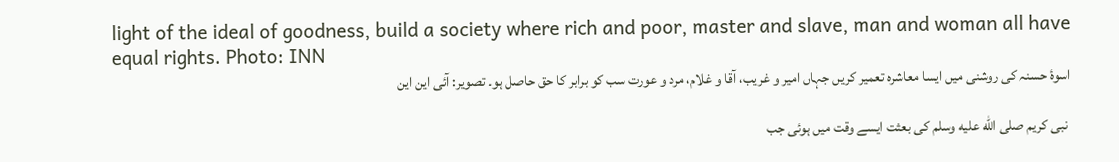light of the ideal of goodness, build a society where rich and poor, master and slave, man and woman all have equal rights. Photo: INN
اسوۂ حسنہ کی روشنی میں ایسا معاشرہ تعمیر کریں جہاں امیر و غریب، آقا و غلام، مرد و عورت سب کو برابر کا حق حاصل ہو۔ تصویر: آئی این این

 نبی کریم صلى الله عليه وسلم کی بعثت ایسے وقت میں ہوئی جب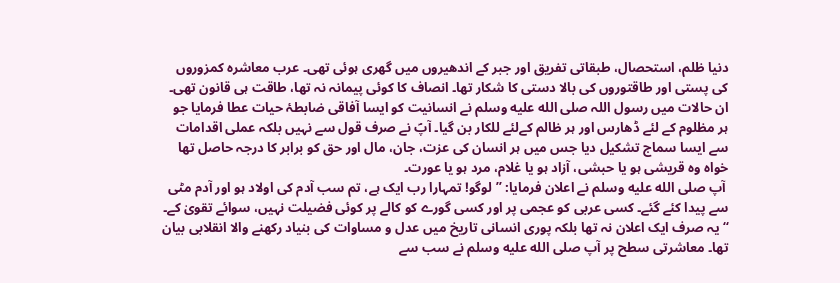دنیا ظلم، استحصال، طبقاتی تفریق اور جبر کے اندھیروں میں گھری ہوئی تھی۔ عرب معاشرہ کمزوروں کی پستی اور طاقتوروں کی بالا دستی کا شکار تھا۔ انصاف کا کوئی پیمانہ نہ تھا، طاقت ہی قانون تھی۔ ان حالات میں رسول اللہ صلى الله عليه وسلم نے انسانیت کو ایسا آفاقی ضابطۂ حیات عطا فرمایا جو ہر مظلوم کے لئے ڈھارس اور ہر ظالم کےلئے للکار بن گیا۔ آپؐ نے صرف قول سے نہیں بلکہ عملی اقدامات سے ایسا سماج تشکیل دیا جس میں ہر انسان کی عزت، جان، مال اور حق کو برابر کا درجہ حاصل تھا خواہ وہ قریشی ہو یا حبشی، آزاد ہو یا غلام، مرد ہو یا عورت۔
 آپ صلى الله عليه وسلم نے اعلان فرمایا: ’’لوگو! تمہارا رب ایک ہے، تم سب آدم کی اولاد ہو اور آدم مٹی سے پیدا کئے گئے۔ کسی عربی کو عجمی پر اور کسی گورے کو کالے پر کوئی فضیلت نہیں، سوائے تقویٰ کے۔ ‘‘ یہ صرف ایک اعلان نہ تھا بلکہ پوری انسانی تاریخ میں عدل و مساوات کی بنیاد رکھنے والا انقلابی بیان تھا۔ معاشرتی سطح پر آپ صلى الله عليه وسلم نے سب سے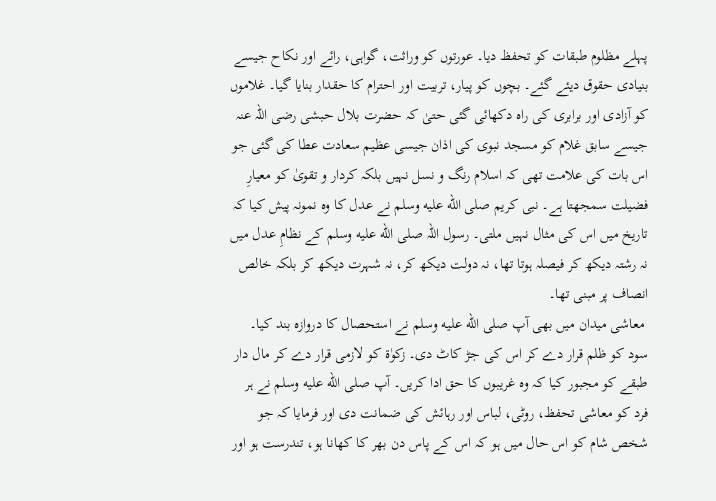پہلے مظلوم طبقات کو تحفظ دیا۔ عورتوں کو وراثت، گواہی، رائے اور نکاح جیسے بنیادی حقوق دیئے گئے۔ بچوں کو پیار، تربیت اور احترام کا حقدار بنایا گیا۔ غلاموں کو آزادی اور برابری کی راہ دکھائی گئی حتیٰ کہ حضرت بلال حبشی رضی اللہ عنہ جیسے سابق غلام کو مسجد نبوی کی اذان جیسی عظیم سعادت عطا کی گئی جو اس بات کی علامت تھی کہ اسلام رنگ و نسل نہیں بلکہ کردار و تقویٰ کو معیارِ فضیلت سمجھتا ہے۔ نبی کریم صلى الله عليه وسلم نے عدل کا وہ نمونہ پیش کیا کہ تاریخ میں اس کی مثال نہیں ملتی۔ رسول اللہ صلى الله عليه وسلم کے نظامِ عدل میں نہ رشتہ دیکھ کر فیصلہ ہوتا تھا، نہ دولت دیکھ کر، نہ شہرت دیکھ کر بلکہ خالص انصاف پر مبنی تھا۔
 معاشی میدان میں بھی آپ صلى الله عليه وسلم نے استحصال کا دروازہ بند کیا۔ سود کو ظلم قرار دے کر اس کی جڑ کاٹ دی۔ زکوٰۃ کو لازمی قرار دے کر مال دار طبقے کو مجبور کیا کہ وہ غریبوں کا حق ادا کریں۔ آپ صلى الله عليه وسلم نے ہر فرد کو معاشی تحفظ، روٹی، لباس اور رہائش کی ضمانت دی اور فرمایا کہ جو شخص شام کو اس حال میں ہو کہ اس کے پاس دن بھر کا کھانا ہو، تندرست ہو اور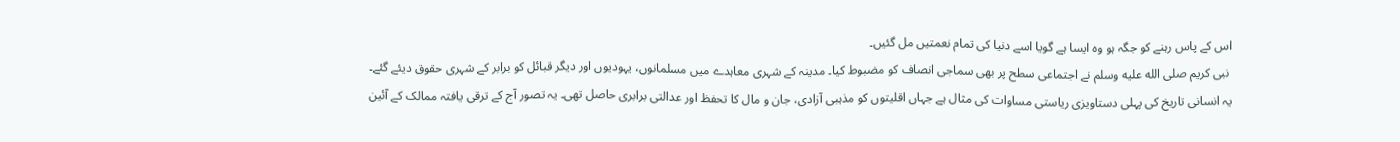اس کے پاس رہنے کو جگہ ہو وہ ایسا ہے گویا اسے دنیا کی تمام نعمتیں مل گئیں۔
 نبی کریم صلى الله عليه وسلم نے اجتماعی سطح پر بھی سماجی انصاف کو مضبوط کیا۔ مدینہ کے شہری معاہدے میں مسلمانوں، یہودیوں اور دیگر قبائل کو برابر کے شہری حقوق دیئے گئے۔ یہ انسانی تاریخ کی پہلی دستاویزی ریاستی مساوات کی مثال ہے جہاں اقلیتوں کو مذہبی آزادی، جان و مال کا تحفظ اور عدالتی برابری حاصل تھی۔ یہ تصور آج کے ترقی یافتہ ممالک کے آئین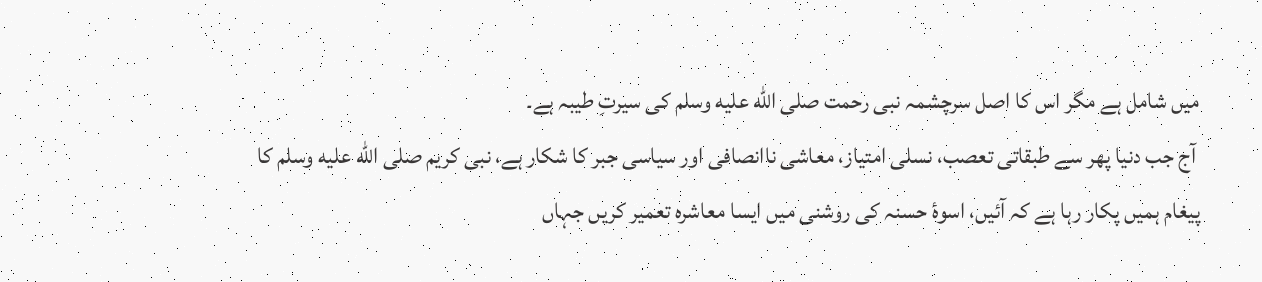میں شامل ہے مگر اس کا اصل سرچشمہ نبی رحمت صلى الله عليه وسلم کی سیرتِ طیبہ ہے۔
 آج جب دنیا پھر سے طبقاتی تعصب، نسلی امتیاز، معاشی ناانصافی اور سیاسی جبر کا شکار ہے، نبی کریم صلى الله عليه وسلم کا پیغام ہمیں پکار رہا ہے کہ آئیں، اسوۂ حسنہ کی روشنی میں ایسا معاشرہ تعمیر کریں جہاں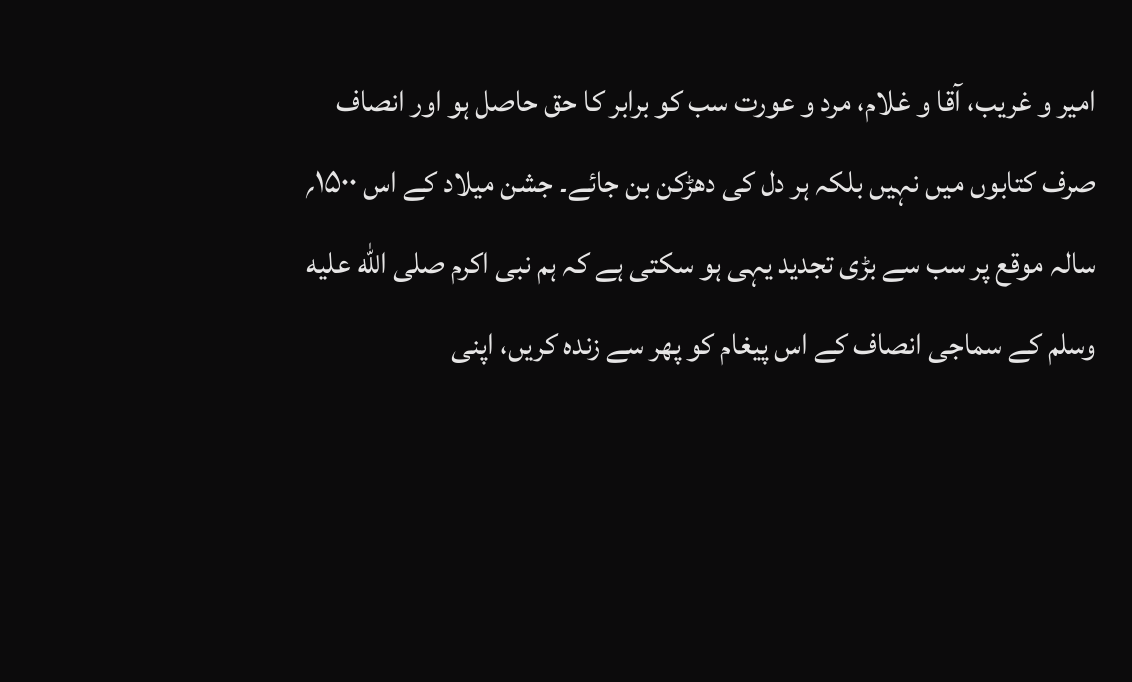امیر و غریب، آقا و غلام، مرد و عورت سب کو برابر کا حق حاصل ہو اور انصاف صرف کتابوں میں نہیں بلکہ ہر دل کی دھڑکن بن جائے۔ جشن میلاد کے اس ۱۵۰۰؍ سالہ موقع پر سب سے بڑی تجدید یہی ہو سکتی ہے کہ ہم نبی اکرم صلى الله عليه وسلم کے سماجی انصاف کے اس پیغام کو پھر سے زندہ کریں، اپنی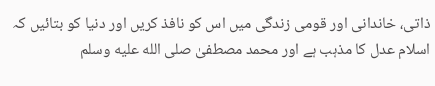ذاتی، خاندانی اور قومی زندگی میں اس کو نافذ کریں اور دنیا کو بتائیں کہ اسلام عدل کا مذہب ہے اور محمد مصطفیٰ صلى الله عليه وسلم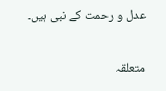عدل و رحمت کے نبی ہیں۔

متعلقہ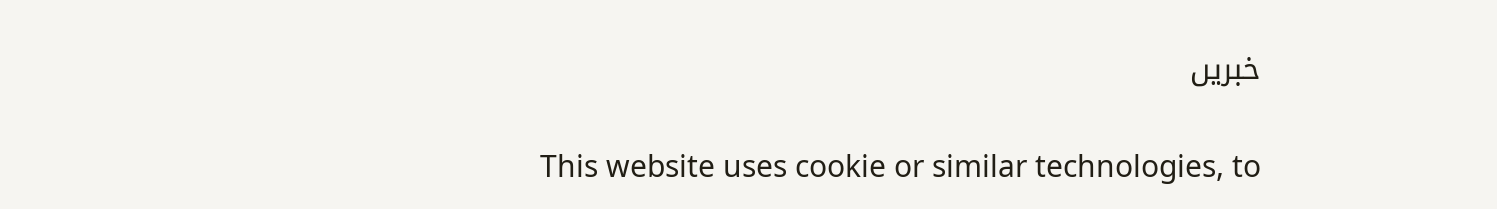خبریں

This website uses cookie or similar technologies, to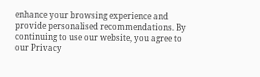enhance your browsing experience and provide personalised recommendations. By continuing to use our website, you agree to our Privacy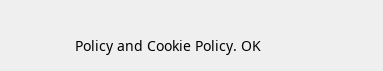Policy and Cookie Policy. OK